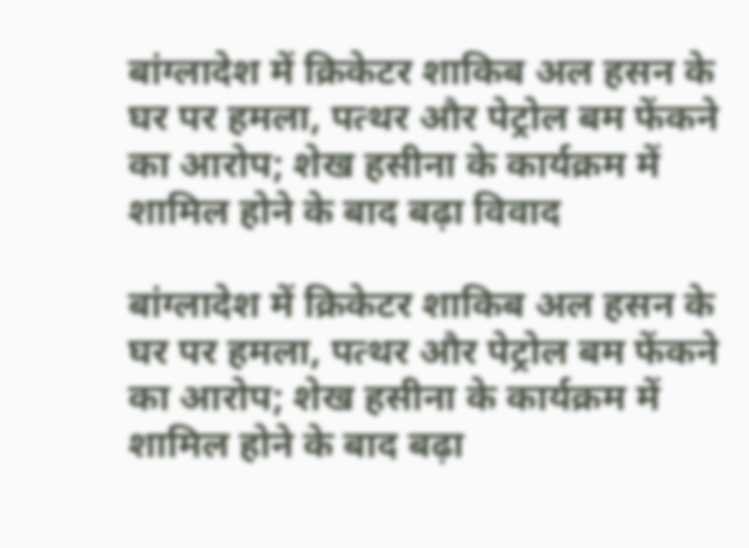बांग्लादेश में क्रिकेटर शाकिब अल हसन के घर पर हमला, पत्थर और पेट्रोल बम फेंकने का आरोप; शेख हसीना के कार्यक्रम में शामिल होने के बाद बढ़ा विवाद

बांग्लादेश में क्रिकेटर शाकिब अल हसन के घर पर हमला, पत्थर और पेट्रोल बम फेंकने का आरोप; शेख हसीना के कार्यक्रम में शामिल होने के बाद बढ़ा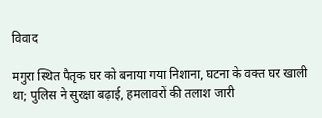विवाद

मगुरा स्थित पैतृक घर को बनाया गया निशाना, घटना के वक्त घर खाली था; पुलिस ने सुरक्षा बढ़ाई, हमलावरों की तलाश जारी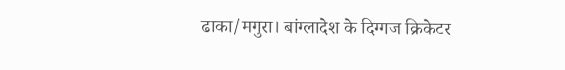ढाका/मगुरा। बांग्लादेश के दिग्गज क्रिकेटर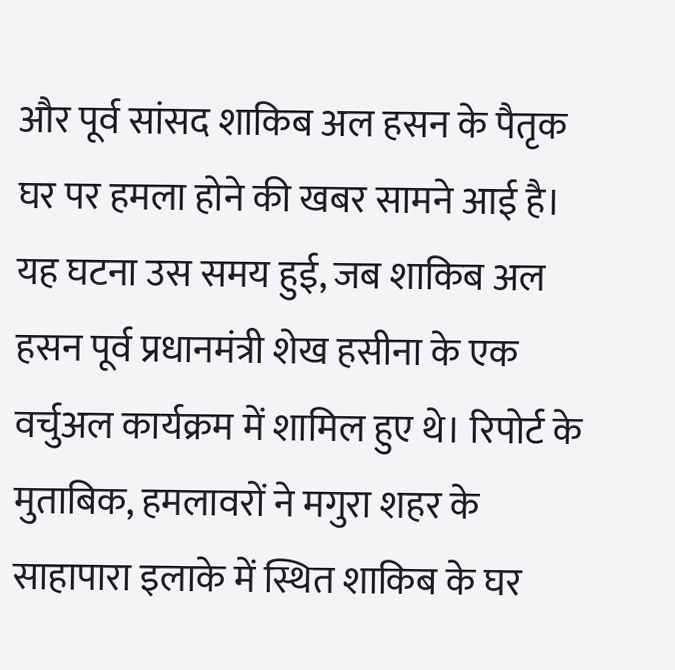और पूर्व सांसद शाकिब अल हसन के पैतृक घर पर हमला होने की खबर सामने आई है। यह घटना उस समय हुई, जब शाकिब अल हसन पूर्व प्रधानमंत्री शेख हसीना के एक वर्चुअल कार्यक्रम में शामिल हुए थे। रिपोर्ट के मुताबिक, हमलावरों ने मगुरा शहर के साहापारा इलाके में स्थित शाकिब के घर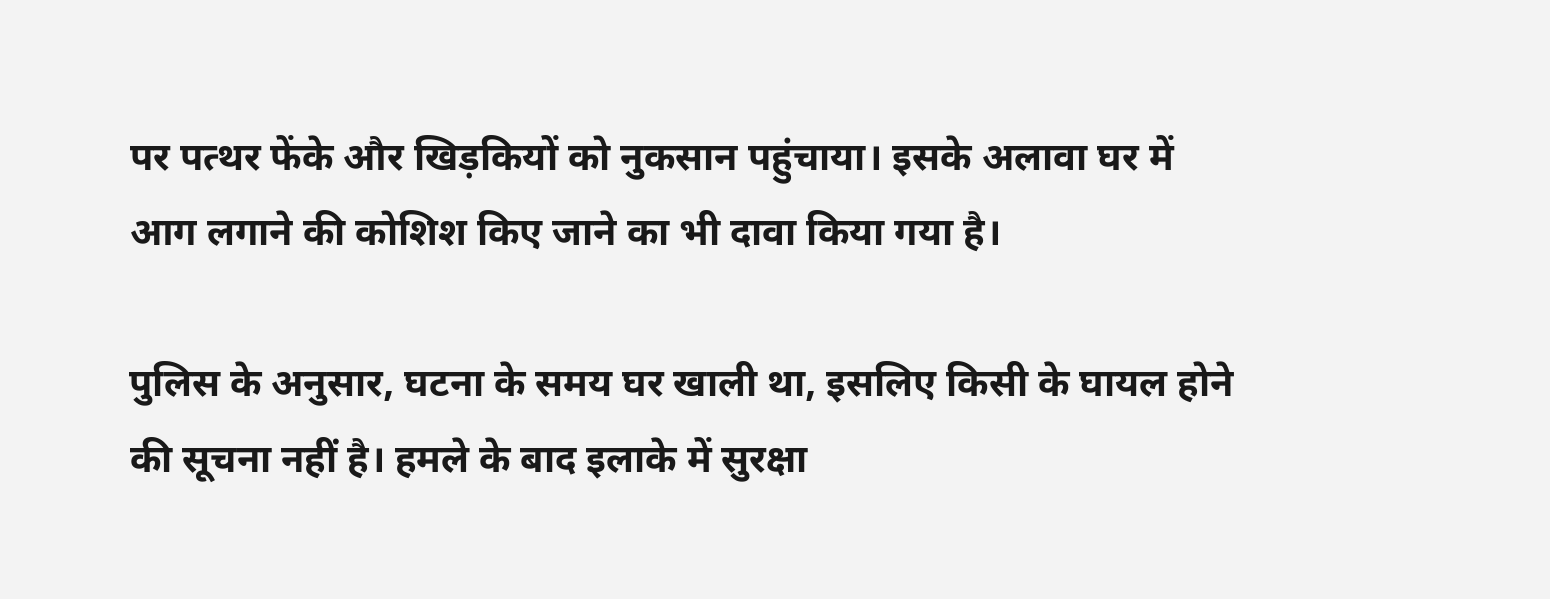पर पत्थर फेंके और खिड़कियों को नुकसान पहुंचाया। इसके अलावा घर में आग लगाने की कोशिश किए जाने का भी दावा किया गया है।

पुलिस के अनुसार, घटना के समय घर खाली था, इसलिए किसी के घायल होने की सूचना नहीं है। हमले के बाद इलाके में सुरक्षा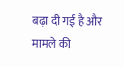बढ़ा दी गई है और मामले की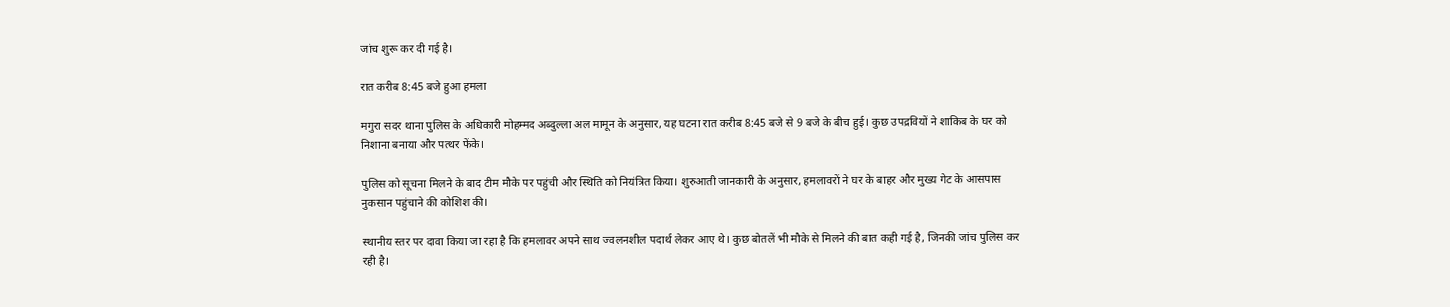जांच शुरू कर दी गई है।

रात करीब 8:45 बजे हुआ हमला

मगुरा सदर थाना पुलिस के अधिकारी मोहम्मद अब्दुल्ला अल मामून के अनुसार, यह घटना रात करीब 8:45 बजे से 9 बजे के बीच हुई। कुछ उपद्रवियों ने शाकिब के घर को निशाना बनाया और पत्थर फेंके।

पुलिस को सूचना मिलने के बाद टीम मौके पर पहुंची और स्थिति को नियंत्रित किया। शुरुआती जानकारी के अनुसार, हमलावरों ने घर के बाहर और मुख्य गेट के आसपास नुकसान पहुंचाने की कोशिश की।

स्थानीय स्तर पर दावा किया जा रहा है कि हमलावर अपने साथ ज्वलनशील पदार्थ लेकर आए थे। कुछ बोतलें भी मौके से मिलने की बात कही गई है, जिनकी जांच पुलिस कर रही है।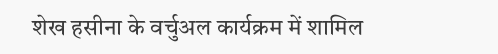शेख हसीना के वर्चुअल कार्यक्रम में शामिल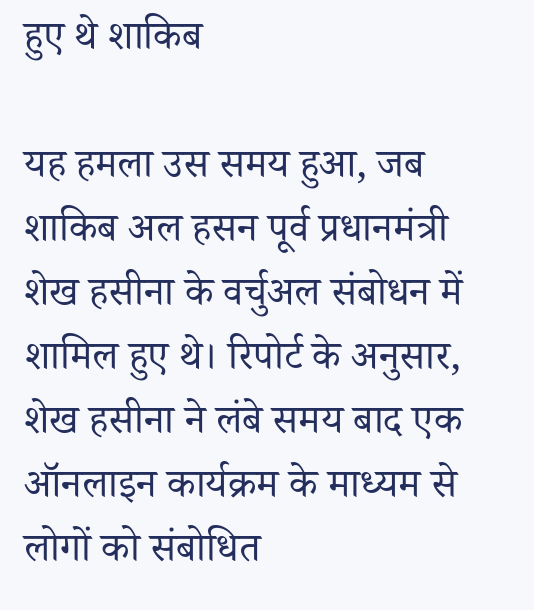हुए थे शाकिब

यह हमला उस समय हुआ, जब शाकिब अल हसन पूर्व प्रधानमंत्री शेख हसीना के वर्चुअल संबोधन में शामिल हुए थे। रिपोर्ट के अनुसार, शेख हसीना ने लंबे समय बाद एक ऑनलाइन कार्यक्रम के माध्यम से लोगों को संबोधित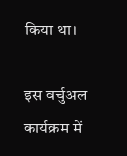किया था।

इस वर्चुअल कार्यक्रम में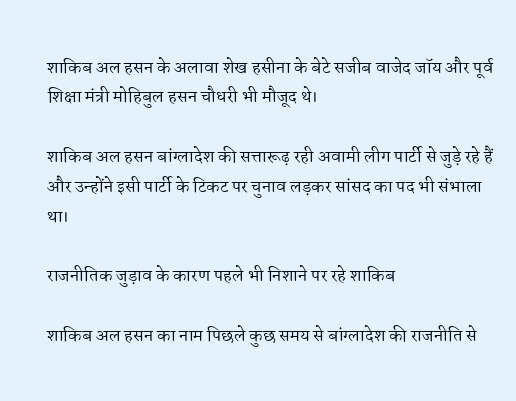शाकिब अल हसन के अलावा शेख हसीना के बेटे सजीब वाजेद जॉय और पूर्व शिक्षा मंत्री मोहिबुल हसन चौधरी भी मौजूद थे।

शाकिब अल हसन बांग्लादेश की सत्तारूढ़ रही अवामी लीग पार्टी से जुड़े रहे हैं और उन्होंने इसी पार्टी के टिकट पर चुनाव लड़कर सांसद का पद भी संभाला था।

राजनीतिक जुड़ाव के कारण पहले भी निशाने पर रहे शाकिब

शाकिब अल हसन का नाम पिछले कुछ समय से बांग्लादेश की राजनीति से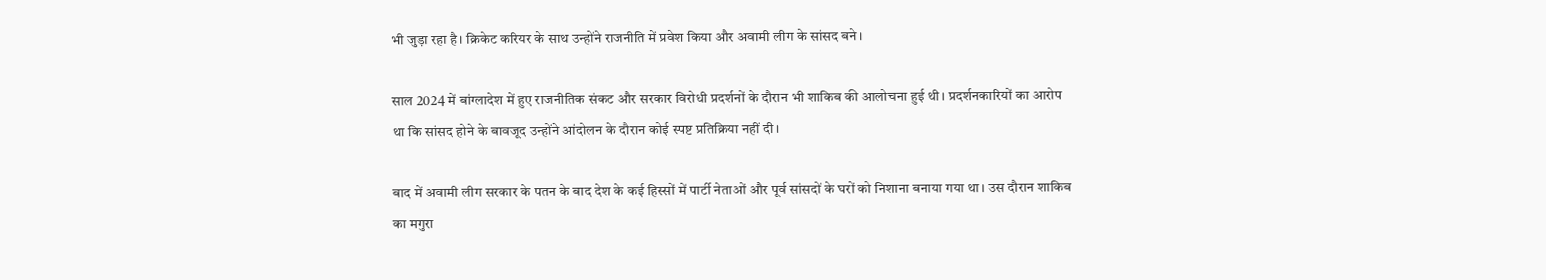भी जुड़ा रहा है। क्रिकेट करियर के साथ उन्होंने राजनीति में प्रवेश किया और अवामी लीग के सांसद बने।

साल 2024 में बांग्लादेश में हुए राजनीतिक संकट और सरकार विरोधी प्रदर्शनों के दौरान भी शाकिब की आलोचना हुई थी। प्रदर्शनकारियों का आरोप था कि सांसद होने के बावजूद उन्होंने आंदोलन के दौरान कोई स्पष्ट प्रतिक्रिया नहीं दी।

बाद में अवामी लीग सरकार के पतन के बाद देश के कई हिस्सों में पार्टी नेताओं और पूर्व सांसदों के घरों को निशाना बनाया गया था। उस दौरान शाकिब का मगुरा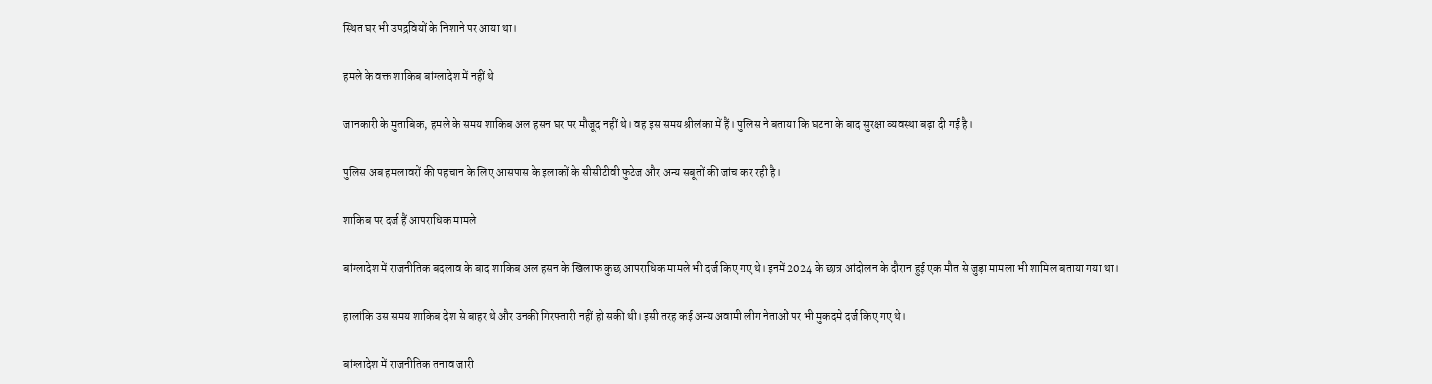स्थित घर भी उपद्रवियों के निशाने पर आया था।

हमले के वक्त शाकिब बांग्लादेश में नहीं थे

जानकारी के मुताबिक, हमले के समय शाकिब अल हसन घर पर मौजूद नहीं थे। वह इस समय श्रीलंका में हैं। पुलिस ने बताया कि घटना के बाद सुरक्षा व्यवस्था बढ़ा दी गई है।

पुलिस अब हमलावरों की पहचान के लिए आसपास के इलाकों के सीसीटीवी फुटेज और अन्य सबूतों की जांच कर रही है।

शाकिब पर दर्ज हैं आपराधिक मामले

बांग्लादेश में राजनीतिक बदलाव के बाद शाकिब अल हसन के खिलाफ कुछ आपराधिक मामले भी दर्ज किए गए थे। इनमें 2024 के छात्र आंदोलन के दौरान हुई एक मौत से जुड़ा मामला भी शामिल बताया गया था।

हालांकि उस समय शाकिब देश से बाहर थे और उनकी गिरफ्तारी नहीं हो सकी थी। इसी तरह कई अन्य अवामी लीग नेताओं पर भी मुकदमे दर्ज किए गए थे।

बांग्लादेश में राजनीतिक तनाव जारी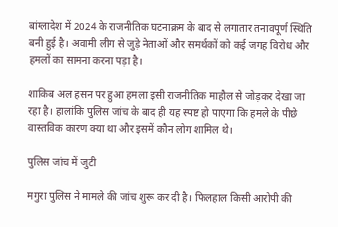बांग्लादेश में 2024 के राजनीतिक घटनाक्रम के बाद से लगातार तनावपूर्ण स्थिति बनी हुई है। अवामी लीग से जुड़े नेताओं और समर्थकों को कई जगह विरोध और हमलों का सामना करना पड़ा है।

शाकिब अल हसन पर हुआ हमला इसी राजनीतिक माहौल से जोड़कर देखा जा रहा है। हालांकि पुलिस जांच के बाद ही यह स्पष्ट हो पाएगा कि हमले के पीछे वास्तविक कारण क्या था और इसमें कौन लोग शामिल थे।

पुलिस जांच में जुटी

मगुरा पुलिस ने मामले की जांच शुरू कर दी है। फिलहाल किसी आरोपी की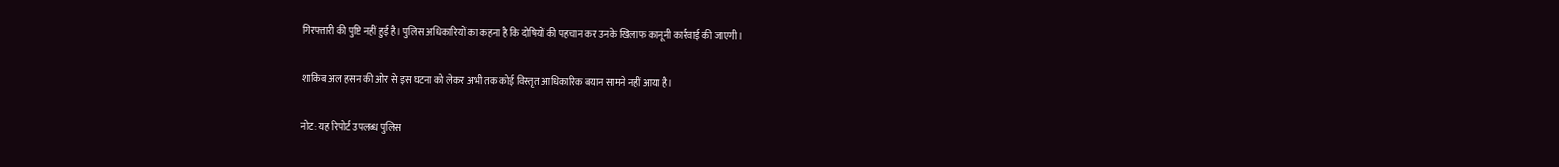गिरफ्तारी की पुष्टि नहीं हुई है। पुलिस अधिकारियों का कहना है कि दोषियों की पहचान कर उनके खिलाफ कानूनी कार्रवाई की जाएगी।

शाकिब अल हसन की ओर से इस घटना को लेकर अभी तक कोई विस्तृत आधिकारिक बयान सामने नहीं आया है।

नोट: यह रिपोर्ट उपलब्ध पुलिस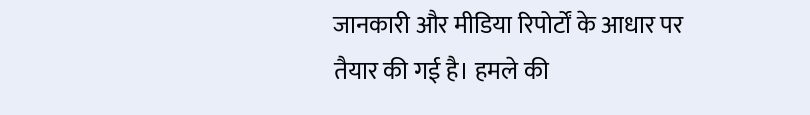जानकारी और मीडिया रिपोर्टों के आधार पर तैयार की गई है। हमले की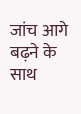जांच आगे बढ़ने के साथ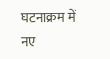घटनाक्रम में नए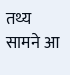तथ्य सामने आ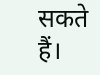सकते हैं।